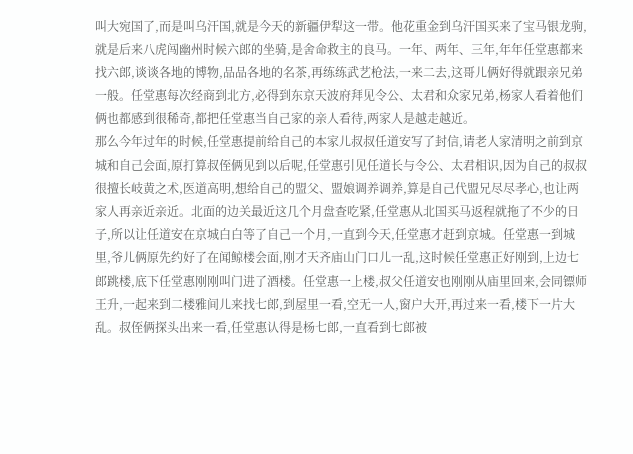叫大宛国了,而是叫乌汗国,就是今天的新疆伊犁这一带。他花重金到乌汗国买来了宝马银龙驹,就是后来八虎闯幽州时候六郎的坐骑,是舍命救主的良马。一年、两年、三年,年年任堂惠都来找六郎,谈谈各地的博物,品品各地的名茶,再练练武艺枪法,一来二去,这哥儿俩好得就跟亲兄弟一般。任堂惠每次经商到北方,必得到东京天波府拜见令公、太君和众家兄弟,杨家人看着他们俩也都感到很稀奇,都把任堂惠当自己家的亲人看待,两家人是越走越近。
那么今年过年的时候,任堂惠提前给自己的本家儿叔叔任道安写了封信,请老人家清明之前到京城和自己会面,原打算叔侄俩见到以后呢,任堂惠引见任道长与令公、太君相识,因为自己的叔叔很擅长岐黄之术,医道高明,想给自己的盟父、盟娘调养调养,算是自己代盟兄尽尽孝心,也让两家人再亲近亲近。北面的边关最近这几个月盘查吃紧,任堂惠从北国买马返程就拖了不少的日子,所以让任道安在京城白白等了自己一个月,一直到今天,任堂惠才赶到京城。任堂惠一到城里,爷儿俩原先约好了在闻鲸楼会面,刚才天齐庙山门口儿一乱,这时候任堂惠正好刚到,上边七郎跳楼,底下任堂惠刚刚叫门进了酒楼。任堂惠一上楼,叔父任道安也刚刚从庙里回来,会同镖师王升,一起来到二楼雅间儿来找七郎,到屋里一看,空无一人,窗户大开,再过来一看,楼下一片大乱。叔侄俩探头出来一看,任堂惠认得是杨七郎,一直看到七郎被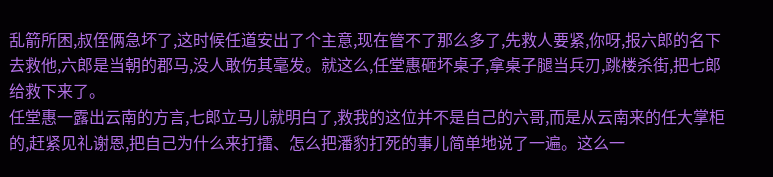乱箭所困,叔侄俩急坏了,这时候任道安出了个主意,现在管不了那么多了,先救人要紧,你呀,报六郎的名下去救他,六郎是当朝的郡马,没人敢伤其毫发。就这么,任堂惠砸坏桌子,拿桌子腿当兵刃,跳楼杀街,把七郎给救下来了。
任堂惠一露出云南的方言,七郎立马儿就明白了,救我的这位并不是自己的六哥,而是从云南来的任大掌柜的,赶紧见礼谢恩,把自己为什么来打擂、怎么把潘豹打死的事儿简单地说了一遍。这么一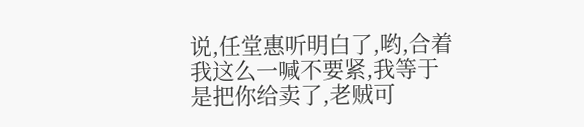说,任堂惠听明白了,哟,合着我这么一喊不要紧,我等于是把你给卖了,老贼可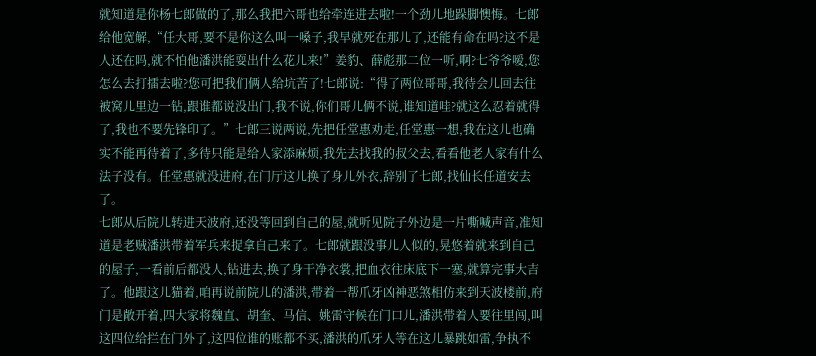就知道是你杨七郎做的了,那么我把六哥也给牵连进去啦!一个劲儿地跺脚懊悔。七郎给他宽解,“任大哥,要不是你这么叫一嗓子,我早就死在那儿了,还能有命在吗?这不是人还在吗,就不怕他潘洪能耍出什么花儿来!”姜豹、薛彪那二位一听,啊?七爷爷嗳,您怎么去打擂去啦?您可把我们俩人给坑苦了!七郎说:“得了两位哥哥,我待会儿回去往被窝儿里边一钻,跟谁都说没出门,我不说,你们哥儿俩不说,谁知道哇?就这么忍着就得了,我也不要先锋印了。”七郎三说两说,先把任堂惠劝走,任堂惠一想,我在这儿也确实不能再待着了,多待只能是给人家添麻烦,我先去找我的叔父去,看看他老人家有什么法子没有。任堂惠就没进府,在门厅这儿换了身儿外衣,辞别了七郎,找仙长任道安去了。
七郎从后院儿转进天波府,还没等回到自己的屋,就听见院子外边是一片嘶喊声音,准知道是老贼潘洪带着军兵来捉拿自己来了。七郎就跟没事儿人似的,晃悠着就来到自己的屋子,一看前后都没人,钻进去,换了身干净衣裳,把血衣往床底下一塞,就算完事大吉了。他跟这儿猫着,咱再说前院儿的潘洪,带着一帮爪牙凶神恶煞相仿来到天波楼前,府门是敞开着,四大家将魏直、胡奎、马信、姚雷守候在门口儿,潘洪带着人要往里闯,叫这四位给拦在门外了,这四位谁的账都不买,潘洪的爪牙人等在这儿暴跳如雷,争执不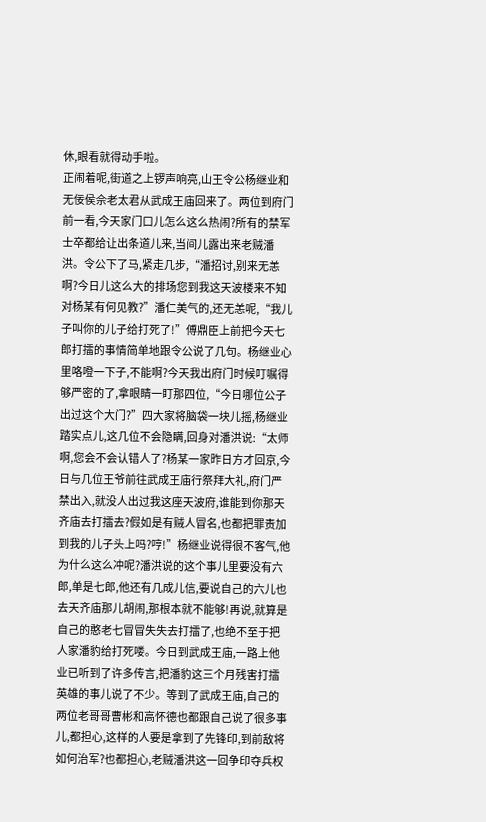休,眼看就得动手啦。
正闹着呢,街道之上锣声响亮,山王令公杨继业和无佞侯佘老太君从武成王庙回来了。两位到府门前一看,今天家门口儿怎么这么热闹?所有的禁军士卒都给让出条道儿来,当间儿露出来老贼潘洪。令公下了马,紧走几步,“潘招讨,别来无恙啊?今日儿这么大的排场您到我这天波楼来不知对杨某有何见教?”潘仁美气的,还无恙呢,“我儿子叫你的儿子给打死了!”傅鼎臣上前把今天七郎打擂的事情简单地跟令公说了几句。杨继业心里咯噔一下子,不能啊?今天我出府门时候叮嘱得够严密的了,拿眼睛一盯那四位,“今日哪位公子出过这个大门?”四大家将脑袋一块儿摇,杨继业踏实点儿,这几位不会隐瞒,回身对潘洪说:“太师啊,您会不会认错人了?杨某一家昨日方才回京,今日与几位王爷前往武成王庙行祭拜大礼,府门严禁出入,就没人出过我这座天波府,谁能到你那天齐庙去打擂去?假如是有贼人冒名,也都把罪责加到我的儿子头上吗?哼!”杨继业说得很不客气,他为什么这么冲呢?潘洪说的这个事儿里要没有六郎,单是七郎,他还有几成儿信,要说自己的六儿也去天齐庙那儿胡闹,那根本就不能够!再说,就算是自己的憨老七冒冒失失去打擂了,也绝不至于把人家潘豹给打死喽。今日到武成王庙,一路上他业已听到了许多传言,把潘豹这三个月残害打擂英雄的事儿说了不少。等到了武成王庙,自己的两位老哥哥曹彬和高怀德也都跟自己说了很多事儿,都担心,这样的人要是拿到了先锋印,到前敌将如何治军?也都担心,老贼潘洪这一回争印夺兵权